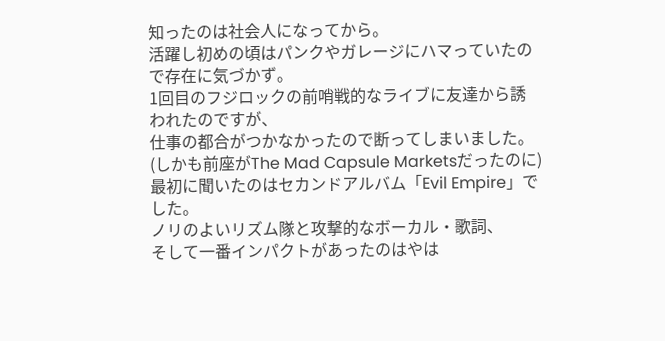知ったのは社会人になってから。
活躍し初めの頃はパンクやガレージにハマっていたので存在に気づかず。
1回目のフジロックの前哨戦的なライブに友達から誘われたのですが、
仕事の都合がつかなかったので断ってしまいました。
(しかも前座がThe Mad Capsule Marketsだったのに)
最初に聞いたのはセカンドアルバム「Evil Empire」でした。
ノリのよいリズム隊と攻撃的なボーカル・歌詞、
そして一番インパクトがあったのはやは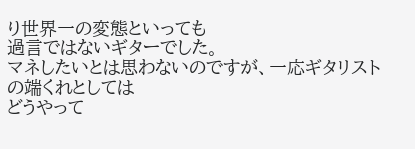り世界一の変態といっても
過言ではないギターでした。
マネしたいとは思わないのですが、一応ギタリストの端くれとしては
どうやって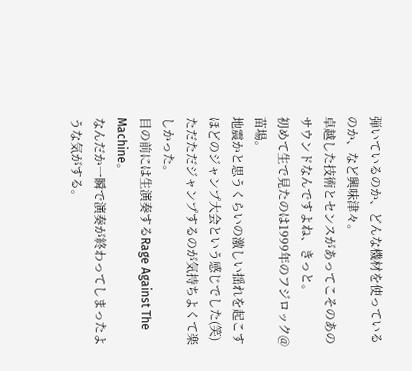弾いているのか、どんな機材を使っているのか、など興味津々。
卓越した技術とセンスがあってこそのあのサウンドなんですよね、きっと。
初めて生で見たのは1999年のフジロック@苗場。
地震かと思うくらいの激しい揺れを起こすほどのジャンプ大会という感じでした(笑)
ただただジャンプするのが気持ちよくて楽しかった。
目の前には生演奏するRage Against The Machine。
なんだか一瞬で演奏が終わってしまったような気がする。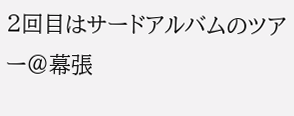2回目はサードアルバムのツアー@幕張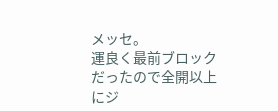メッセ。
運良く最前ブロックだったので全開以上にジ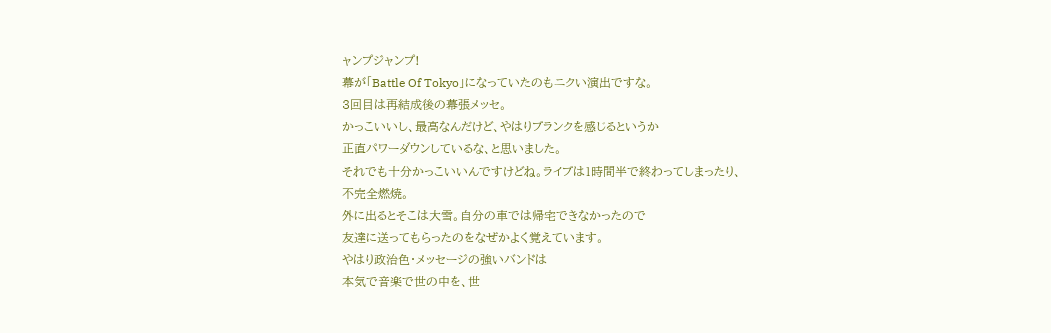ャンプジャンプ!
幕が「Battle Of Tokyo」になっていたのもニクい演出ですな。
3回目は再結成後の幕張メッセ。
かっこいいし、最高なんだけど、やはりブランクを感じるというか
正直パワーダウンしているな、と思いました。
それでも十分かっこいいんですけどね。ライブは1時間半で終わってしまったり、
不完全燃焼。
外に出るとそこは大雪。自分の車では帰宅できなかったので
友達に送ってもらったのをなぜかよく覚えています。
やはり政治色・メッセージの強いバンドは
本気で音楽で世の中を、世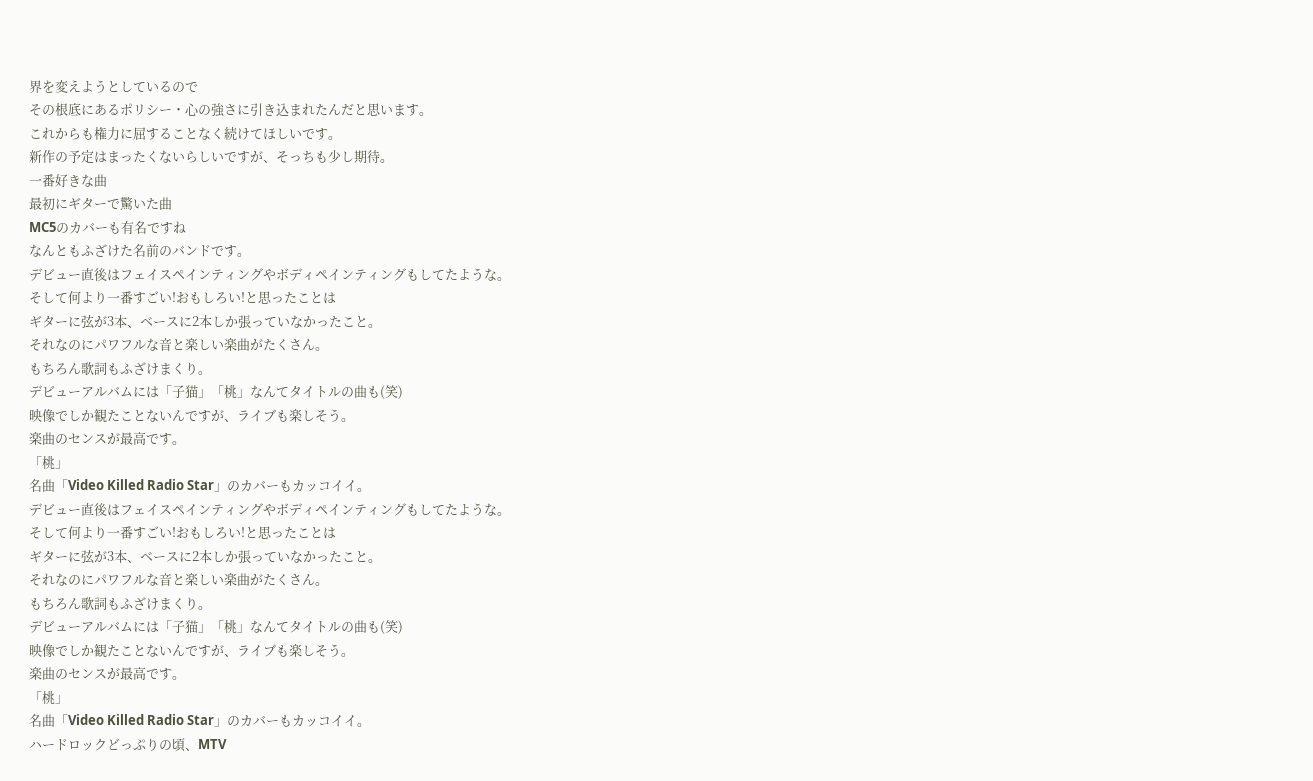界を変えようとしているので
その根底にあるポリシー・心の強さに引き込まれたんだと思います。
これからも権力に屈することなく続けてほしいです。
新作の予定はまったくないらしいですが、そっちも少し期待。
一番好きな曲
最初にギターで驚いた曲
MC5のカバーも有名ですね
なんともふざけた名前のバンドです。
デビュー直後はフェイスペインティングやボディペインティングもしてたような。
そして何より一番すごい!おもしろい!と思ったことは
ギターに弦が3本、ベースに2本しか張っていなかったこと。
それなのにパワフルな音と楽しい楽曲がたくさん。
もちろん歌詞もふざけまくり。
デビューアルバムには「子猫」「桃」なんてタイトルの曲も(笑)
映像でしか観たことないんですが、ライブも楽しそう。
楽曲のセンスが最高です。
「桃」
名曲「Video Killed Radio Star」のカバーもカッコイイ。
デビュー直後はフェイスペインティングやボディペインティングもしてたような。
そして何より一番すごい!おもしろい!と思ったことは
ギターに弦が3本、ベースに2本しか張っていなかったこと。
それなのにパワフルな音と楽しい楽曲がたくさん。
もちろん歌詞もふざけまくり。
デビューアルバムには「子猫」「桃」なんてタイトルの曲も(笑)
映像でしか観たことないんですが、ライブも楽しそう。
楽曲のセンスが最高です。
「桃」
名曲「Video Killed Radio Star」のカバーもカッコイイ。
ハードロックどっぷりの頃、MTV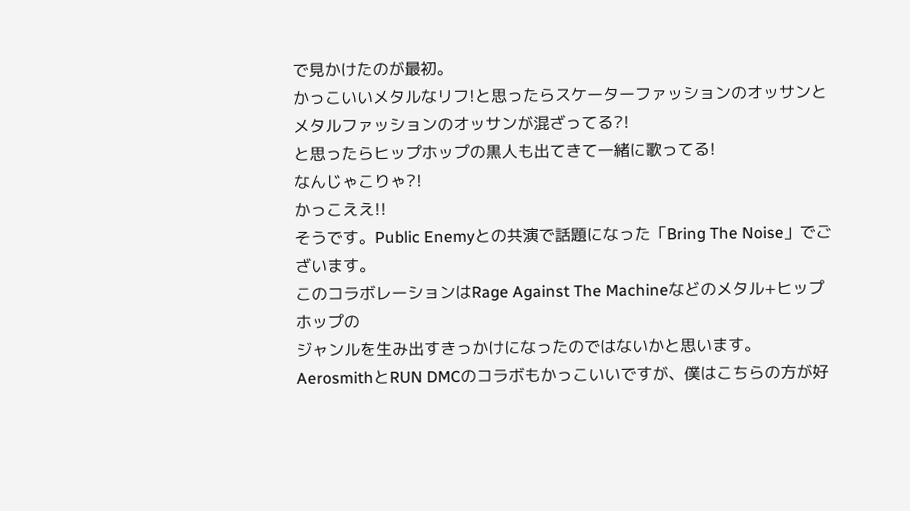で見かけたのが最初。
かっこいいメタルなリフ!と思ったらスケーターファッションのオッサンと
メタルファッションのオッサンが混ざってる?!
と思ったらヒップホップの黒人も出てきて一緒に歌ってる!
なんじゃこりゃ?!
かっこええ!!
そうです。Public Enemyとの共演で話題になった「Bring The Noise」でございます。
このコラボレーションはRage Against The Machineなどのメタル+ヒップホップの
ジャンルを生み出すきっかけになったのではないかと思います。
AerosmithとRUN DMCのコラボもかっこいいですが、僕はこちらの方が好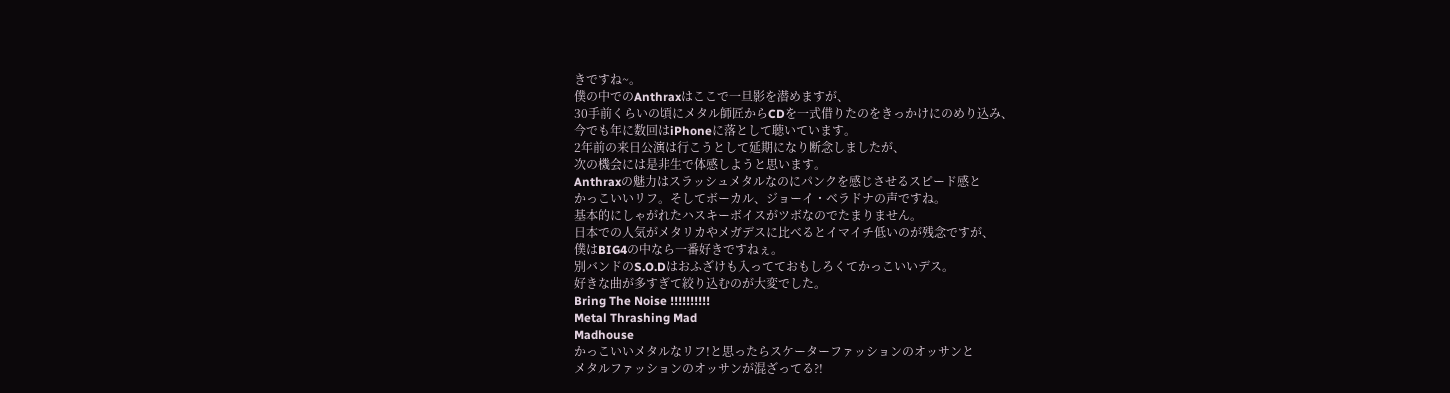きですね~。
僕の中でのAnthraxはここで一旦影を潜めますが、
30手前くらいの頃にメタル師匠からCDを一式借りたのをきっかけにのめり込み、
今でも年に数回はiPhoneに落として聴いています。
2年前の来日公演は行こうとして延期になり断念しましたが、
次の機会には是非生で体感しようと思います。
Anthraxの魅力はスラッシュメタルなのにパンクを感じさせるスピード感と
かっこいいリフ。そしてボーカル、ジョーイ・ベラドナの声ですね。
基本的にしゃがれたハスキーボイスがツボなのでたまりません。
日本での人気がメタリカやメガデスに比べるとイマイチ低いのが残念ですが、
僕はBIG4の中なら一番好きですねぇ。
別バンドのS.O.Dはおふざけも入ってておもしろくてかっこいいデス。
好きな曲が多すぎて絞り込むのが大変でした。
Bring The Noise !!!!!!!!!!
Metal Thrashing Mad
Madhouse
かっこいいメタルなリフ!と思ったらスケーターファッションのオッサンと
メタルファッションのオッサンが混ざってる?!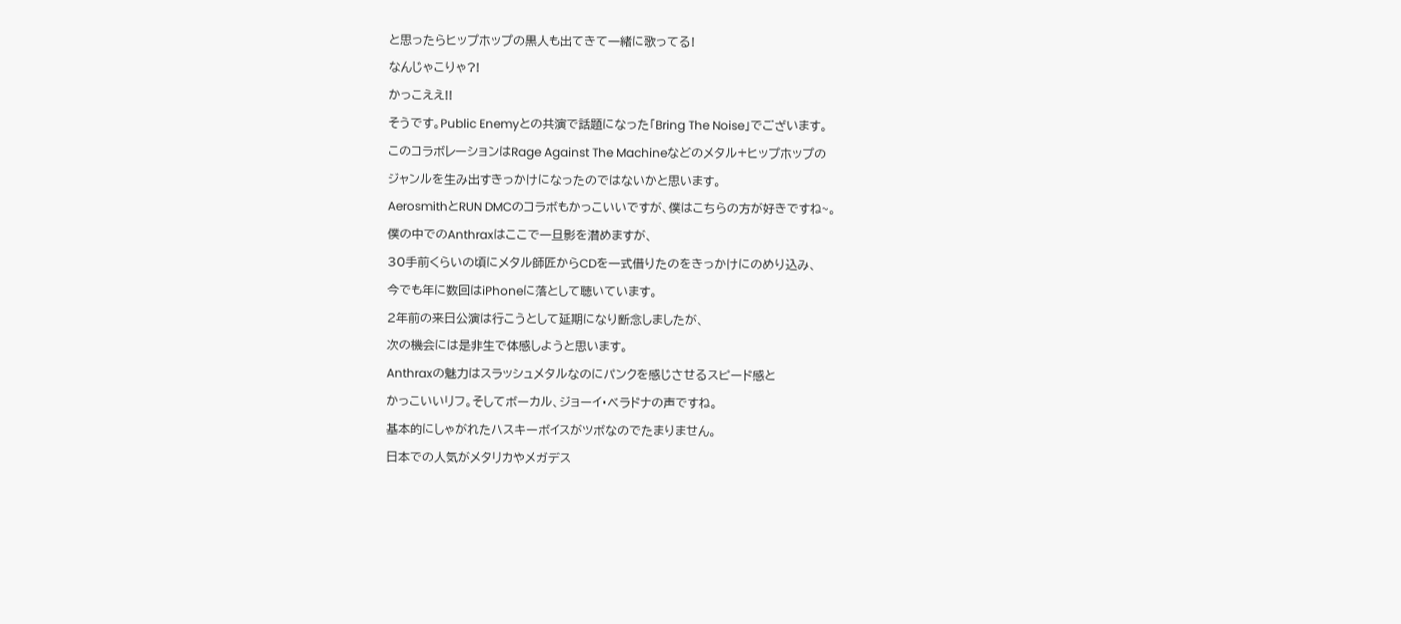と思ったらヒップホップの黒人も出てきて一緒に歌ってる!
なんじゃこりゃ?!
かっこええ!!
そうです。Public Enemyとの共演で話題になった「Bring The Noise」でございます。
このコラボレーションはRage Against The Machineなどのメタル+ヒップホップの
ジャンルを生み出すきっかけになったのではないかと思います。
AerosmithとRUN DMCのコラボもかっこいいですが、僕はこちらの方が好きですね~。
僕の中でのAnthraxはここで一旦影を潜めますが、
30手前くらいの頃にメタル師匠からCDを一式借りたのをきっかけにのめり込み、
今でも年に数回はiPhoneに落として聴いています。
2年前の来日公演は行こうとして延期になり断念しましたが、
次の機会には是非生で体感しようと思います。
Anthraxの魅力はスラッシュメタルなのにパンクを感じさせるスピード感と
かっこいいリフ。そしてボーカル、ジョーイ・ベラドナの声ですね。
基本的にしゃがれたハスキーボイスがツボなのでたまりません。
日本での人気がメタリカやメガデス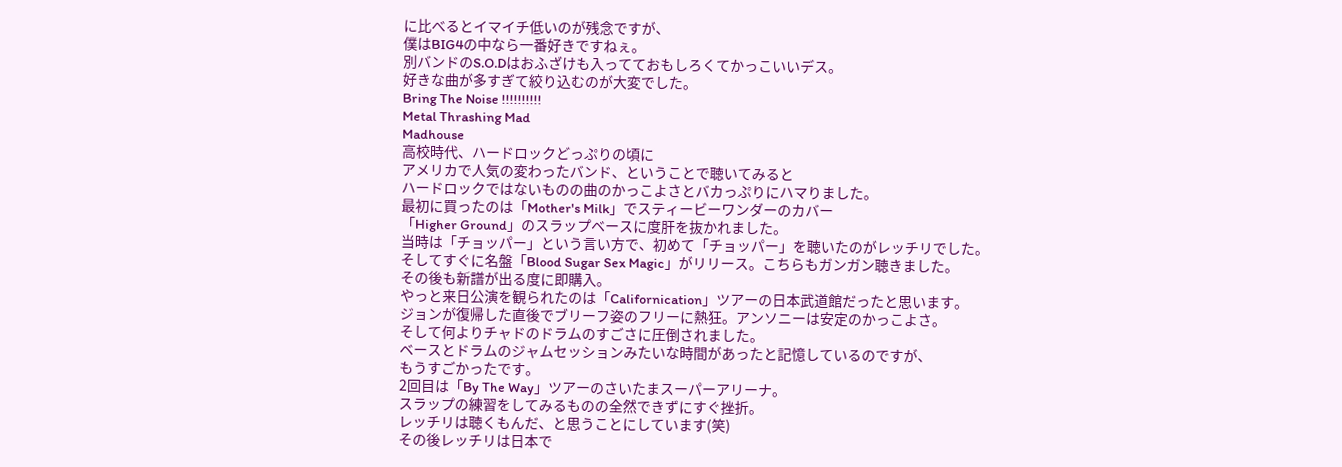に比べるとイマイチ低いのが残念ですが、
僕はBIG4の中なら一番好きですねぇ。
別バンドのS.O.Dはおふざけも入ってておもしろくてかっこいいデス。
好きな曲が多すぎて絞り込むのが大変でした。
Bring The Noise !!!!!!!!!!
Metal Thrashing Mad
Madhouse
高校時代、ハードロックどっぷりの頃に
アメリカで人気の変わったバンド、ということで聴いてみると
ハードロックではないものの曲のかっこよさとバカっぷりにハマりました。
最初に買ったのは「Mother's Milk」でスティービーワンダーのカバー
「Higher Ground」のスラップベースに度肝を抜かれました。
当時は「チョッパー」という言い方で、初めて「チョッパー」を聴いたのがレッチリでした。
そしてすぐに名盤「Blood Sugar Sex Magic」がリリース。こちらもガンガン聴きました。
その後も新譜が出る度に即購入。
やっと来日公演を観られたのは「Californication」ツアーの日本武道館だったと思います。
ジョンが復帰した直後でブリーフ姿のフリーに熱狂。アンソニーは安定のかっこよさ。
そして何よりチャドのドラムのすごさに圧倒されました。
ベースとドラムのジャムセッションみたいな時間があったと記憶しているのですが、
もうすごかったです。
2回目は「By The Way」ツアーのさいたまスーパーアリーナ。
スラップの練習をしてみるものの全然できずにすぐ挫折。
レッチリは聴くもんだ、と思うことにしています(笑)
その後レッチリは日本で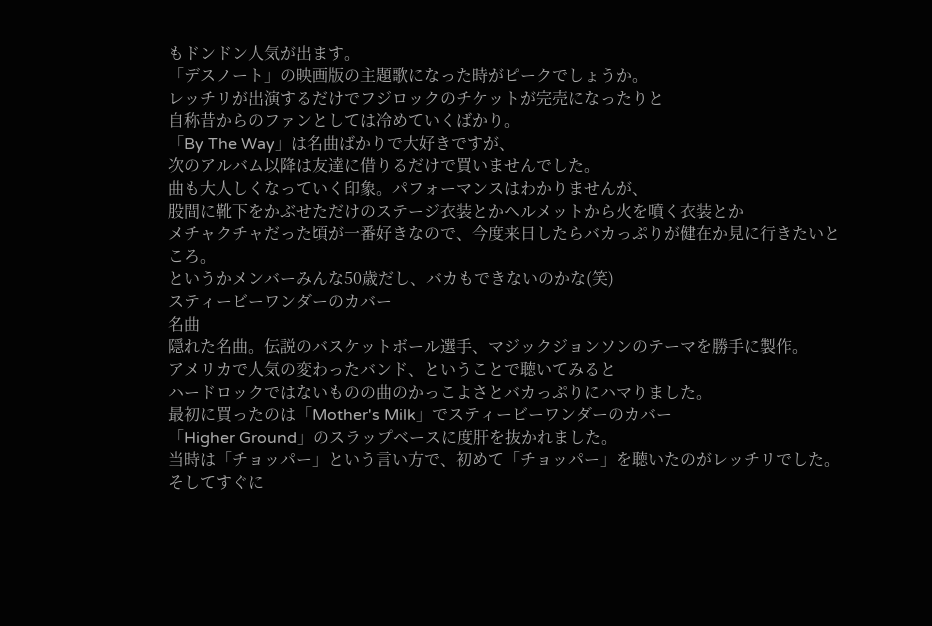もドンドン人気が出ます。
「デスノート」の映画版の主題歌になった時がピークでしょうか。
レッチリが出演するだけでフジロックのチケットが完売になったりと
自称昔からのファンとしては冷めていくばかり。
「By The Way」は名曲ばかりで大好きですが、
次のアルバム以降は友達に借りるだけで買いませんでした。
曲も大人しくなっていく印象。パフォーマンスはわかりませんが、
股間に靴下をかぶせただけのステージ衣装とかヘルメットから火を噴く衣装とか
メチャクチャだった頃が一番好きなので、今度来日したらバカっぷりが健在か見に行きたいところ。
というかメンバーみんな50歳だし、バカもできないのかな(笑)
スティービーワンダーのカバー
名曲
隠れた名曲。伝説のバスケットボール選手、マジックジョンソンのテーマを勝手に製作。
アメリカで人気の変わったバンド、ということで聴いてみると
ハードロックではないものの曲のかっこよさとバカっぷりにハマりました。
最初に買ったのは「Mother's Milk」でスティービーワンダーのカバー
「Higher Ground」のスラップベースに度肝を抜かれました。
当時は「チョッパー」という言い方で、初めて「チョッパー」を聴いたのがレッチリでした。
そしてすぐに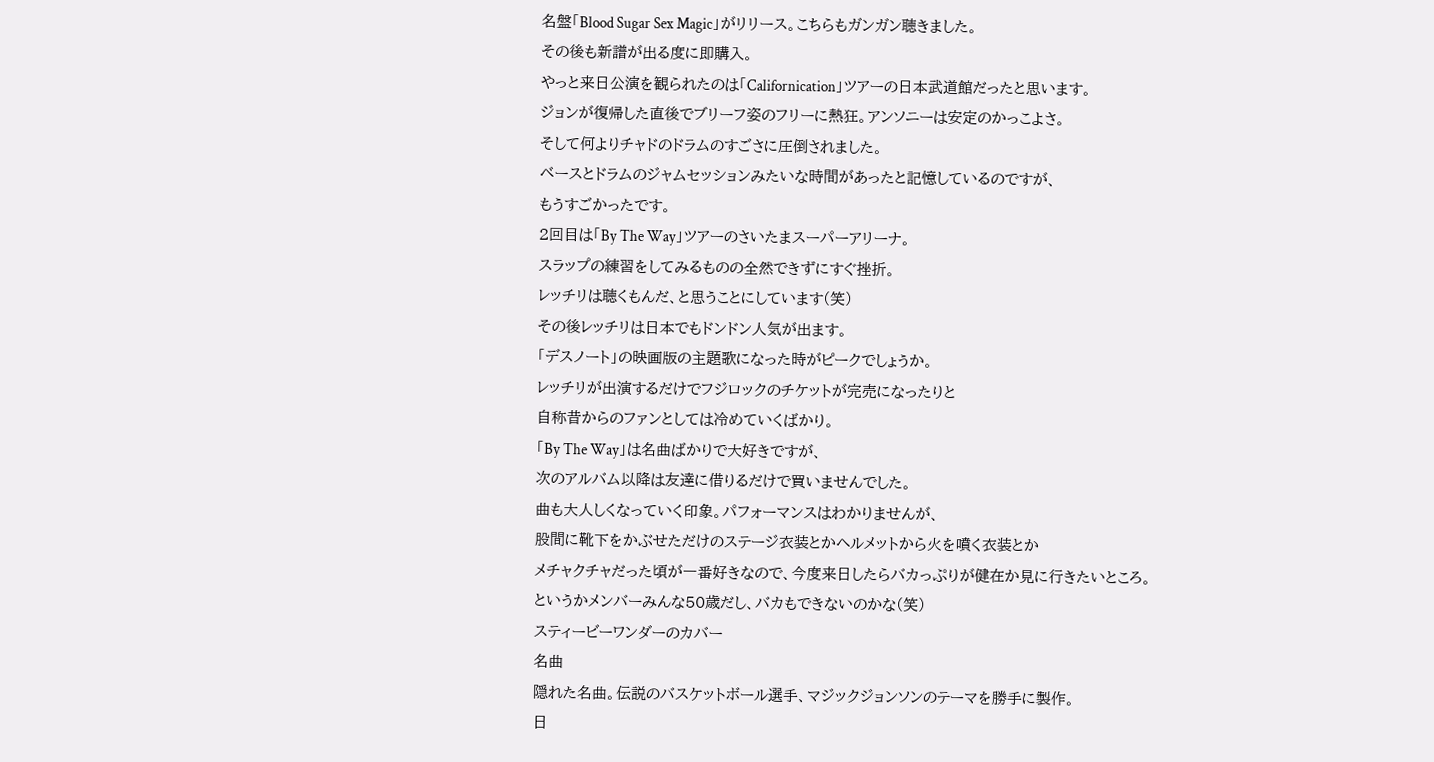名盤「Blood Sugar Sex Magic」がリリース。こちらもガンガン聴きました。
その後も新譜が出る度に即購入。
やっと来日公演を観られたのは「Californication」ツアーの日本武道館だったと思います。
ジョンが復帰した直後でブリーフ姿のフリーに熱狂。アンソニーは安定のかっこよさ。
そして何よりチャドのドラムのすごさに圧倒されました。
ベースとドラムのジャムセッションみたいな時間があったと記憶しているのですが、
もうすごかったです。
2回目は「By The Way」ツアーのさいたまスーパーアリーナ。
スラップの練習をしてみるものの全然できずにすぐ挫折。
レッチリは聴くもんだ、と思うことにしています(笑)
その後レッチリは日本でもドンドン人気が出ます。
「デスノート」の映画版の主題歌になった時がピークでしょうか。
レッチリが出演するだけでフジロックのチケットが完売になったりと
自称昔からのファンとしては冷めていくばかり。
「By The Way」は名曲ばかりで大好きですが、
次のアルバム以降は友達に借りるだけで買いませんでした。
曲も大人しくなっていく印象。パフォーマンスはわかりませんが、
股間に靴下をかぶせただけのステージ衣装とかヘルメットから火を噴く衣装とか
メチャクチャだった頃が一番好きなので、今度来日したらバカっぷりが健在か見に行きたいところ。
というかメンバーみんな50歳だし、バカもできないのかな(笑)
スティービーワンダーのカバー
名曲
隠れた名曲。伝説のバスケットボール選手、マジックジョンソンのテーマを勝手に製作。
日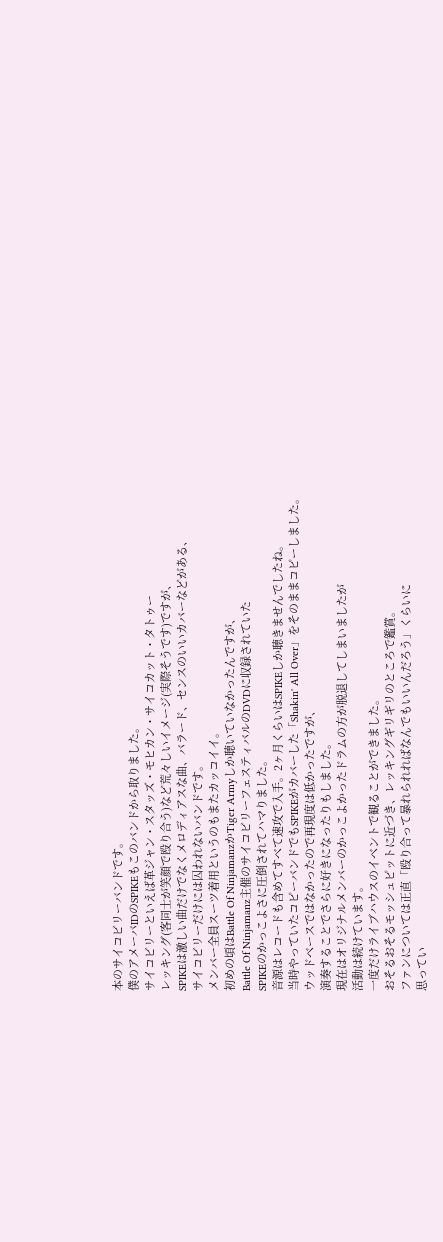本のサイコビリーバンドです。
僕のアメーバIDのSPIKEもこのバンドから取りました。
サイコビリーといえば革ジャン・スタッズ・モヒカン・サイコカット・タトゥー
レッキング(客同士が笑顔で殴り合う)など荒々しいイメージ(実際そうです)ですが、
SPIKEは激しい曲だけでなくメロディアスな曲、バラード、センスのいいカバーなどがある、
サイコビリーだけには囚われないバンドです。
メンバー全員スーツ着用というのもまたカッコイイ。
初めの頃はBattle Of NinjamanzかTiger Armyしか聴いていなかったんですが、
Battle Of Ninjamanz主催のサイコビリーフェスティバルのDVDに収録されていた
SPIKEのかっこよさに圧倒されてハマりました。
音源はレコードも含めてすべて速攻で入手。2ヶ月くらいはSPIKEしか聴きませんでしたね。
当時やっていたコピーバンドでもSPIKEがカバーした「Shakin' All Over」をそのままコピーしました。
ウッドベースではなかったので再現度は低かったですが、
演奏することでさらに好きになったりもしました。
現在はオリジナルメンバーのかっこよかったドラムの方が脱退してしまいましたが
活動は続けています。
一度だけライブハウスのイベントで観ることができました。
おそるおそるモッシュピットに近づき、レッキングギリギリのところで鑑賞。
ファンについては正直「殴り合って暴れられればなんでもいいんだろう」くらいに
思ってい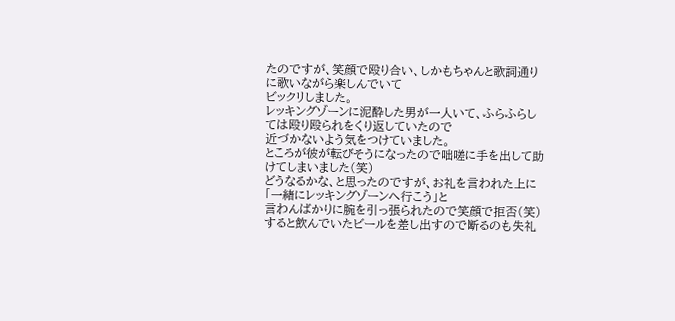たのですが、笑顔で殴り合い、しかもちゃんと歌詞通りに歌いながら楽しんでいて
ビックリしました。
レッキングゾーンに泥酔した男が一人いて、ふらふらしては殴り殴られをくり返していたので
近づかないよう気をつけていました。
ところが彼が転びそうになったので咄嗟に手を出して助けてしまいました(笑)
どうなるかな、と思ったのですが、お礼を言われた上に「一緒にレッキングゾーンへ行こう」と
言わんばかりに腕を引っ張られたので笑顔で拒否(笑)
すると飲んでいたビールを差し出すので断るのも失礼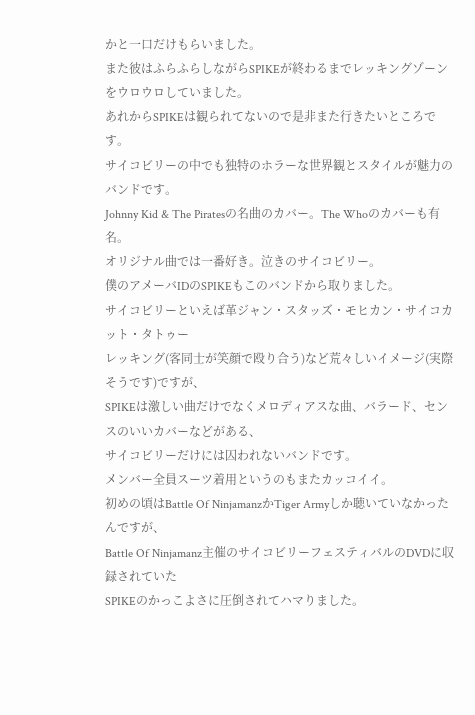かと一口だけもらいました。
また彼はふらふらしながらSPIKEが終わるまでレッキングゾーンをウロウロしていました。
あれからSPIKEは観られてないので是非また行きたいところです。
サイコビリーの中でも独特のホラーな世界観とスタイルが魅力のバンドです。
Johnny Kid & The Piratesの名曲のカバー。The Whoのカバーも有名。
オリジナル曲では一番好き。泣きのサイコビリー。
僕のアメーバIDのSPIKEもこのバンドから取りました。
サイコビリーといえば革ジャン・スタッズ・モヒカン・サイコカット・タトゥー
レッキング(客同士が笑顔で殴り合う)など荒々しいイメージ(実際そうです)ですが、
SPIKEは激しい曲だけでなくメロディアスな曲、バラード、センスのいいカバーなどがある、
サイコビリーだけには囚われないバンドです。
メンバー全員スーツ着用というのもまたカッコイイ。
初めの頃はBattle Of NinjamanzかTiger Armyしか聴いていなかったんですが、
Battle Of Ninjamanz主催のサイコビリーフェスティバルのDVDに収録されていた
SPIKEのかっこよさに圧倒されてハマりました。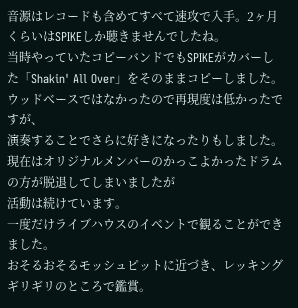音源はレコードも含めてすべて速攻で入手。2ヶ月くらいはSPIKEしか聴きませんでしたね。
当時やっていたコピーバンドでもSPIKEがカバーした「Shakin' All Over」をそのままコピーしました。
ウッドベースではなかったので再現度は低かったですが、
演奏することでさらに好きになったりもしました。
現在はオリジナルメンバーのかっこよかったドラムの方が脱退してしまいましたが
活動は続けています。
一度だけライブハウスのイベントで観ることができました。
おそるおそるモッシュピットに近づき、レッキングギリギリのところで鑑賞。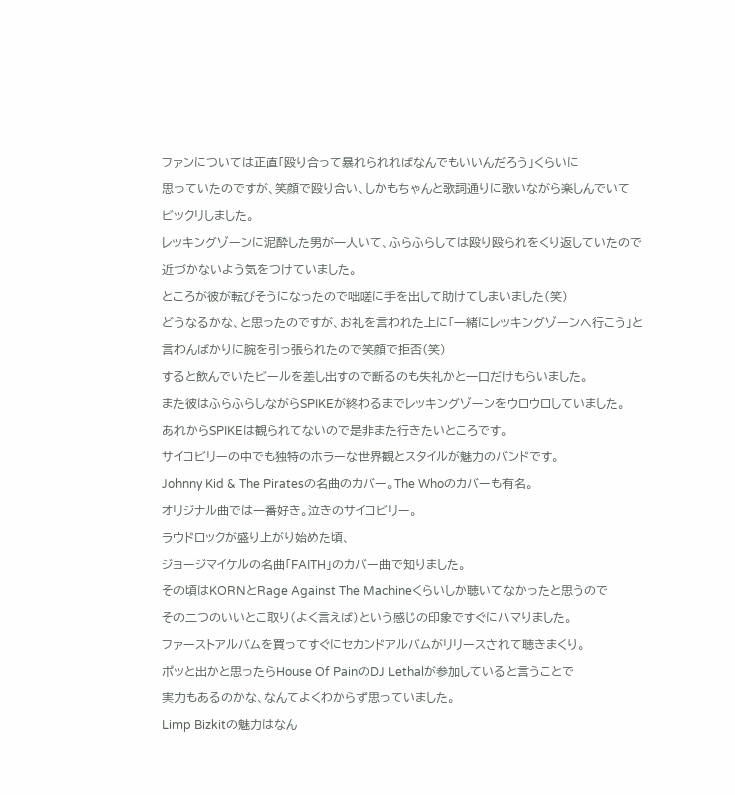ファンについては正直「殴り合って暴れられればなんでもいいんだろう」くらいに
思っていたのですが、笑顔で殴り合い、しかもちゃんと歌詞通りに歌いながら楽しんでいて
ビックリしました。
レッキングゾーンに泥酔した男が一人いて、ふらふらしては殴り殴られをくり返していたので
近づかないよう気をつけていました。
ところが彼が転びそうになったので咄嗟に手を出して助けてしまいました(笑)
どうなるかな、と思ったのですが、お礼を言われた上に「一緒にレッキングゾーンへ行こう」と
言わんばかりに腕を引っ張られたので笑顔で拒否(笑)
すると飲んでいたビールを差し出すので断るのも失礼かと一口だけもらいました。
また彼はふらふらしながらSPIKEが終わるまでレッキングゾーンをウロウロしていました。
あれからSPIKEは観られてないので是非また行きたいところです。
サイコビリーの中でも独特のホラーな世界観とスタイルが魅力のバンドです。
Johnny Kid & The Piratesの名曲のカバー。The Whoのカバーも有名。
オリジナル曲では一番好き。泣きのサイコビリー。
ラウドロックが盛り上がり始めた頃、
ジョージマイケルの名曲「FAITH」のカバー曲で知りました。
その頃はKORNとRage Against The Machineくらいしか聴いてなかったと思うので
その二つのいいとこ取り(よく言えば)という感じの印象ですぐにハマりました。
ファーストアルバムを買ってすぐにセカンドアルバムがリリースされて聴きまくり。
ポッと出かと思ったらHouse Of PainのDJ Lethalが参加していると言うことで
実力もあるのかな、なんてよくわからず思っていました。
Limp Bizkitの魅力はなん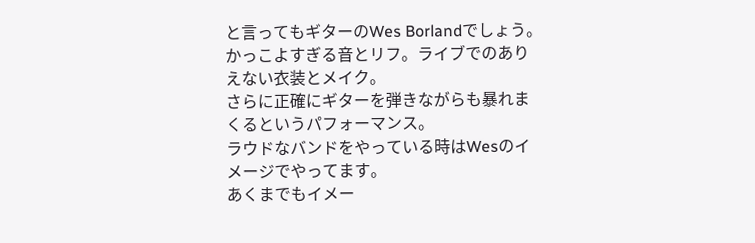と言ってもギターのWes Borlandでしょう。
かっこよすぎる音とリフ。ライブでのありえない衣装とメイク。
さらに正確にギターを弾きながらも暴れまくるというパフォーマンス。
ラウドなバンドをやっている時はWesのイメージでやってます。
あくまでもイメー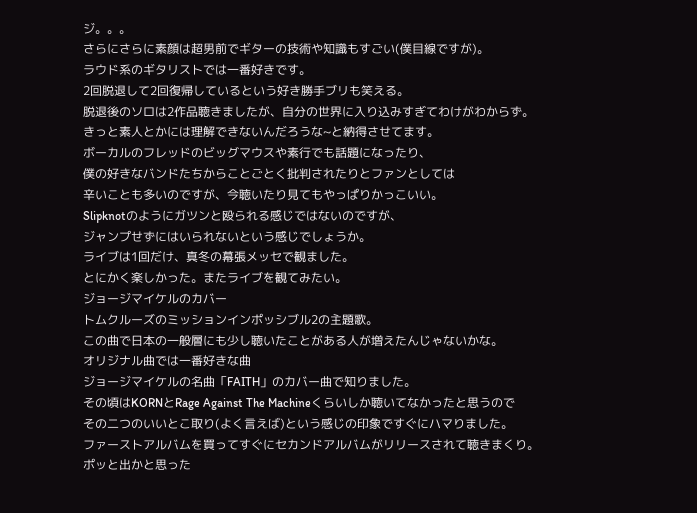ジ。。。
さらにさらに素顔は超男前でギターの技術や知識もすごい(僕目線ですが)。
ラウド系のギタリストでは一番好きです。
2回脱退して2回復帰しているという好き勝手ブリも笑える。
脱退後のソロは2作品聴きましたが、自分の世界に入り込みすぎてわけがわからず。
きっと素人とかには理解できないんだろうな~と納得させてます。
ボーカルのフレッドのビッグマウスや素行でも話題になったり、
僕の好きなバンドたちからことごとく批判されたりとファンとしては
辛いことも多いのですが、今聴いたり見てもやっぱりかっこいい。
Slipknotのようにガツンと殴られる感じではないのですが、
ジャンプせずにはいられないという感じでしょうか。
ライブは1回だけ、真冬の幕張メッセで観ました。
とにかく楽しかった。またライブを観てみたい。
ジョージマイケルのカバー
トムクルーズのミッションインポッシブル2の主題歌。
この曲で日本の一般層にも少し聴いたことがある人が増えたんじゃないかな。
オリジナル曲では一番好きな曲
ジョージマイケルの名曲「FAITH」のカバー曲で知りました。
その頃はKORNとRage Against The Machineくらいしか聴いてなかったと思うので
その二つのいいとこ取り(よく言えば)という感じの印象ですぐにハマりました。
ファーストアルバムを買ってすぐにセカンドアルバムがリリースされて聴きまくり。
ポッと出かと思った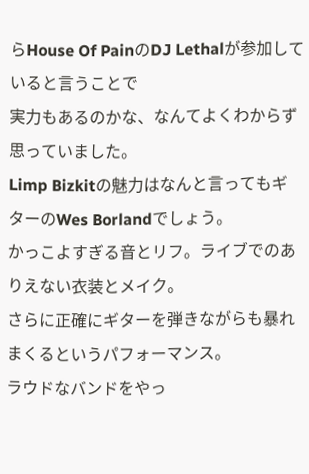らHouse Of PainのDJ Lethalが参加していると言うことで
実力もあるのかな、なんてよくわからず思っていました。
Limp Bizkitの魅力はなんと言ってもギターのWes Borlandでしょう。
かっこよすぎる音とリフ。ライブでのありえない衣装とメイク。
さらに正確にギターを弾きながらも暴れまくるというパフォーマンス。
ラウドなバンドをやっ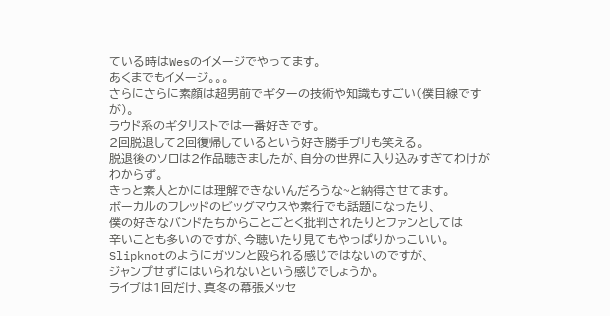ている時はWesのイメージでやってます。
あくまでもイメージ。。。
さらにさらに素顔は超男前でギターの技術や知識もすごい(僕目線ですが)。
ラウド系のギタリストでは一番好きです。
2回脱退して2回復帰しているという好き勝手ブリも笑える。
脱退後のソロは2作品聴きましたが、自分の世界に入り込みすぎてわけがわからず。
きっと素人とかには理解できないんだろうな~と納得させてます。
ボーカルのフレッドのビッグマウスや素行でも話題になったり、
僕の好きなバンドたちからことごとく批判されたりとファンとしては
辛いことも多いのですが、今聴いたり見てもやっぱりかっこいい。
Slipknotのようにガツンと殴られる感じではないのですが、
ジャンプせずにはいられないという感じでしょうか。
ライブは1回だけ、真冬の幕張メッセ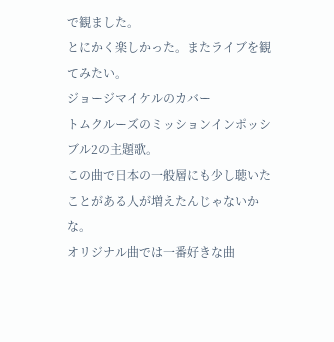で観ました。
とにかく楽しかった。またライブを観てみたい。
ジョージマイケルのカバー
トムクルーズのミッションインポッシブル2の主題歌。
この曲で日本の一般層にも少し聴いたことがある人が増えたんじゃないかな。
オリジナル曲では一番好きな曲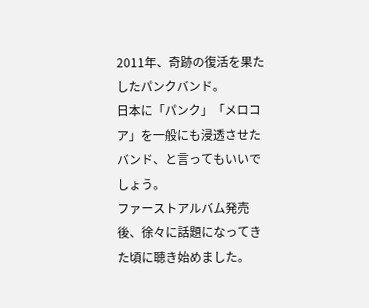2011年、奇跡の復活を果たしたパンクバンド。
日本に「パンク」「メロコア」を一般にも浸透させたバンド、と言ってもいいでしょう。
ファーストアルバム発売後、徐々に話題になってきた頃に聴き始めました。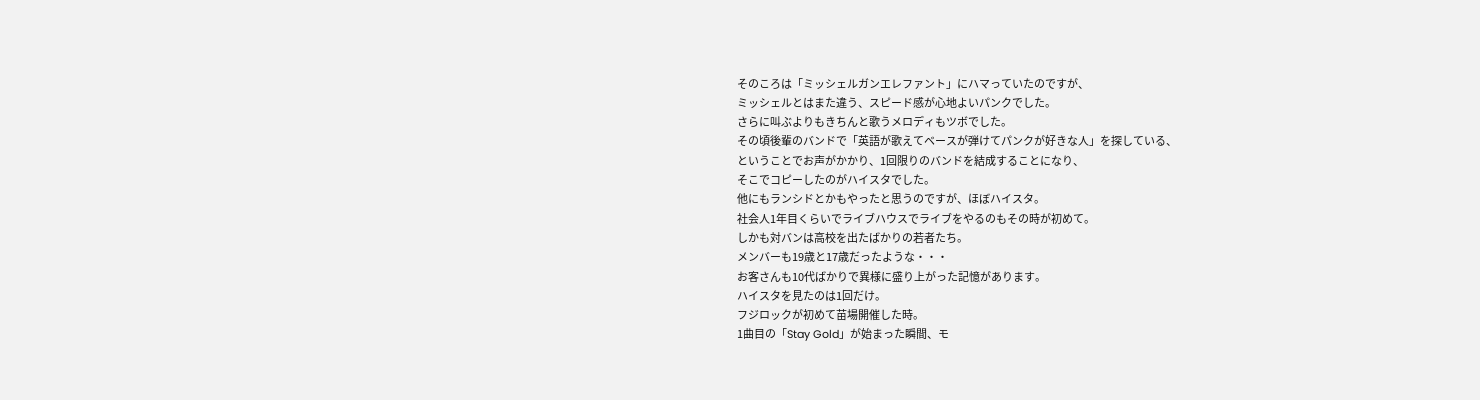そのころは「ミッシェルガンエレファント」にハマっていたのですが、
ミッシェルとはまた違う、スピード感が心地よいパンクでした。
さらに叫ぶよりもきちんと歌うメロディもツボでした。
その頃後輩のバンドで「英語が歌えてベースが弾けてパンクが好きな人」を探している、
ということでお声がかかり、1回限りのバンドを結成することになり、
そこでコピーしたのがハイスタでした。
他にもランシドとかもやったと思うのですが、ほぼハイスタ。
社会人1年目くらいでライブハウスでライブをやるのもその時が初めて。
しかも対バンは高校を出たばかりの若者たち。
メンバーも19歳と17歳だったような・・・
お客さんも10代ばかりで異様に盛り上がった記憶があります。
ハイスタを見たのは1回だけ。
フジロックが初めて苗場開催した時。
1曲目の「Stay Gold」が始まった瞬間、モ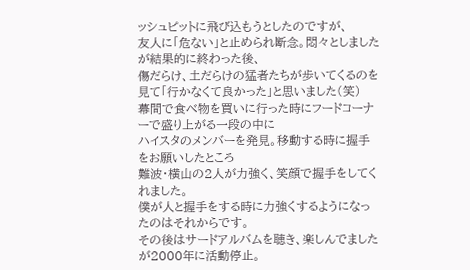ッシュピットに飛び込もうとしたのですが、
友人に「危ない」と止められ断念。悶々としましたが結果的に終わった後、
傷だらけ、土だらけの猛者たちが歩いてくるのを見て「行かなくて良かった」と思いました(笑)
幕間で食べ物を買いに行った時にフードコーナーで盛り上がる一段の中に
ハイスタのメンバーを発見。移動する時に握手をお願いしたところ
難波・横山の2人が力強く、笑顔で握手をしてくれました。
僕が人と握手をする時に力強くするようになったのはそれからです。
その後はサードアルバムを聴き、楽しんでましたが2000年に活動停止。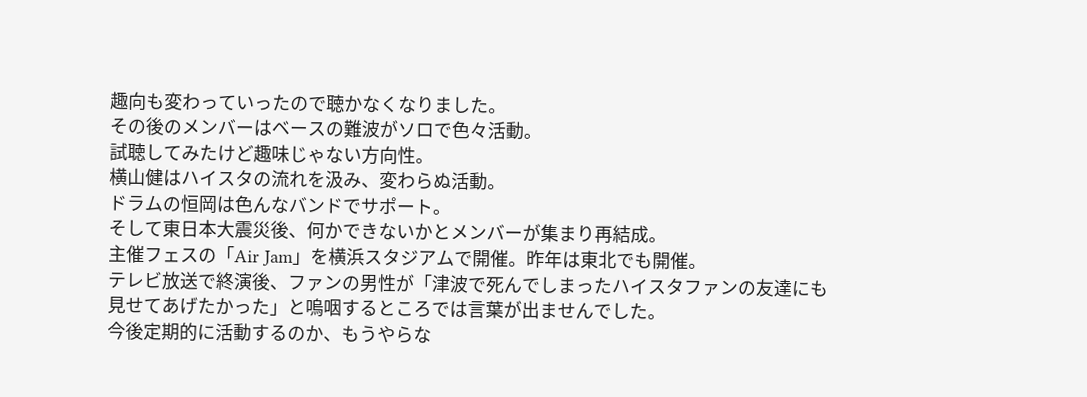趣向も変わっていったので聴かなくなりました。
その後のメンバーはベースの難波がソロで色々活動。
試聴してみたけど趣味じゃない方向性。
横山健はハイスタの流れを汲み、変わらぬ活動。
ドラムの恒岡は色んなバンドでサポート。
そして東日本大震災後、何かできないかとメンバーが集まり再結成。
主催フェスの「Air Jam」を横浜スタジアムで開催。昨年は東北でも開催。
テレビ放送で終演後、ファンの男性が「津波で死んでしまったハイスタファンの友達にも
見せてあげたかった」と嗚咽するところでは言葉が出ませんでした。
今後定期的に活動するのか、もうやらな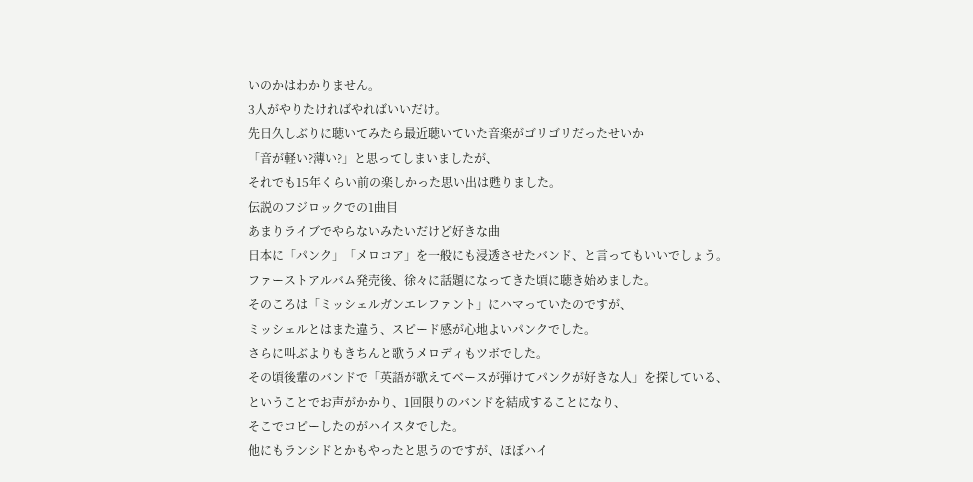いのかはわかりません。
3人がやりたければやればいいだけ。
先日久しぶりに聴いてみたら最近聴いていた音楽がゴリゴリだったせいか
「音が軽い?薄い?」と思ってしまいましたが、
それでも15年くらい前の楽しかった思い出は甦りました。
伝説のフジロックでの1曲目
あまりライブでやらないみたいだけど好きな曲
日本に「パンク」「メロコア」を一般にも浸透させたバンド、と言ってもいいでしょう。
ファーストアルバム発売後、徐々に話題になってきた頃に聴き始めました。
そのころは「ミッシェルガンエレファント」にハマっていたのですが、
ミッシェルとはまた違う、スピード感が心地よいパンクでした。
さらに叫ぶよりもきちんと歌うメロディもツボでした。
その頃後輩のバンドで「英語が歌えてベースが弾けてパンクが好きな人」を探している、
ということでお声がかかり、1回限りのバンドを結成することになり、
そこでコピーしたのがハイスタでした。
他にもランシドとかもやったと思うのですが、ほぼハイ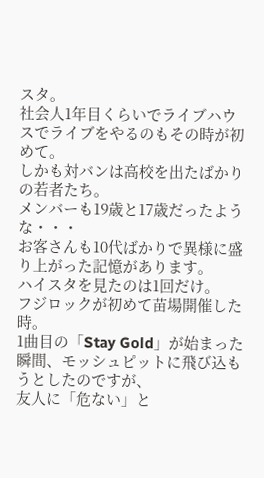スタ。
社会人1年目くらいでライブハウスでライブをやるのもその時が初めて。
しかも対バンは高校を出たばかりの若者たち。
メンバーも19歳と17歳だったような・・・
お客さんも10代ばかりで異様に盛り上がった記憶があります。
ハイスタを見たのは1回だけ。
フジロックが初めて苗場開催した時。
1曲目の「Stay Gold」が始まった瞬間、モッシュピットに飛び込もうとしたのですが、
友人に「危ない」と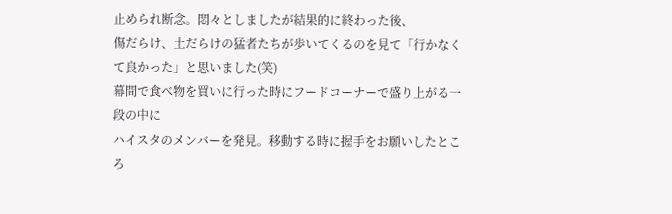止められ断念。悶々としましたが結果的に終わった後、
傷だらけ、土だらけの猛者たちが歩いてくるのを見て「行かなくて良かった」と思いました(笑)
幕間で食べ物を買いに行った時にフードコーナーで盛り上がる一段の中に
ハイスタのメンバーを発見。移動する時に握手をお願いしたところ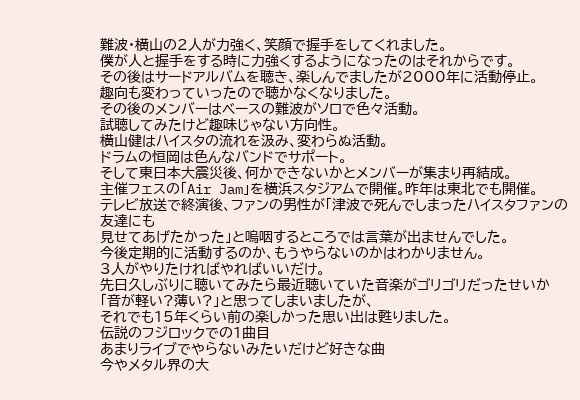難波・横山の2人が力強く、笑顔で握手をしてくれました。
僕が人と握手をする時に力強くするようになったのはそれからです。
その後はサードアルバムを聴き、楽しんでましたが2000年に活動停止。
趣向も変わっていったので聴かなくなりました。
その後のメンバーはベースの難波がソロで色々活動。
試聴してみたけど趣味じゃない方向性。
横山健はハイスタの流れを汲み、変わらぬ活動。
ドラムの恒岡は色んなバンドでサポート。
そして東日本大震災後、何かできないかとメンバーが集まり再結成。
主催フェスの「Air Jam」を横浜スタジアムで開催。昨年は東北でも開催。
テレビ放送で終演後、ファンの男性が「津波で死んでしまったハイスタファンの友達にも
見せてあげたかった」と嗚咽するところでは言葉が出ませんでした。
今後定期的に活動するのか、もうやらないのかはわかりません。
3人がやりたければやればいいだけ。
先日久しぶりに聴いてみたら最近聴いていた音楽がゴリゴリだったせいか
「音が軽い?薄い?」と思ってしまいましたが、
それでも15年くらい前の楽しかった思い出は甦りました。
伝説のフジロックでの1曲目
あまりライブでやらないみたいだけど好きな曲
今やメタル界の大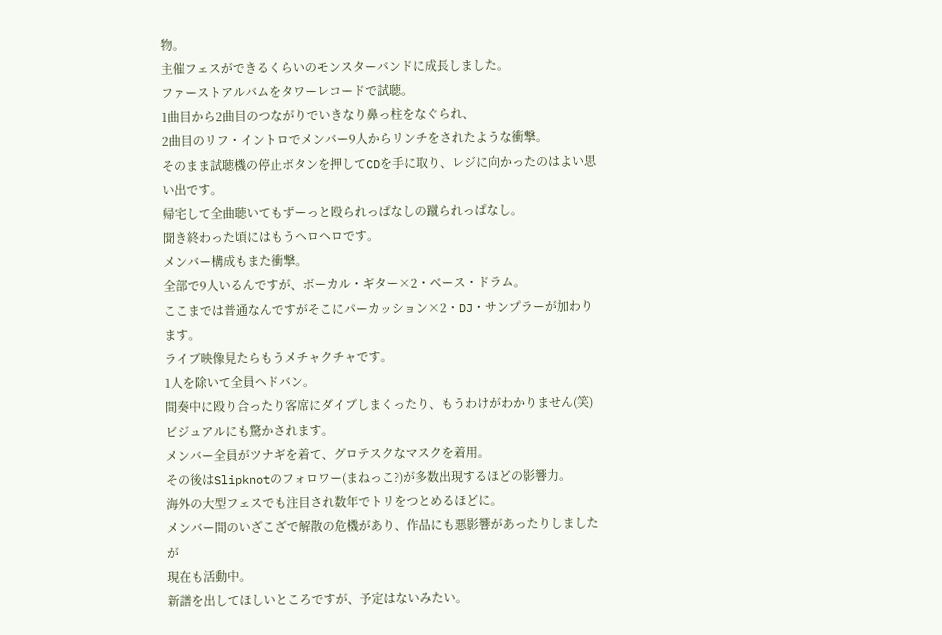物。
主催フェスができるくらいのモンスターバンドに成長しました。
ファーストアルバムをタワーレコードで試聴。
1曲目から2曲目のつながりでいきなり鼻っ柱をなぐられ、
2曲目のリフ・イントロでメンバー9人からリンチをされたような衝撃。
そのまま試聴機の停止ボタンを押してCDを手に取り、レジに向かったのはよい思い出です。
帰宅して全曲聴いてもずーっと殴られっぱなしの蹴られっぱなし。
聞き終わった頃にはもうヘロヘロです。
メンバー構成もまた衝撃。
全部で9人いるんですが、ボーカル・ギター×2・ベース・ドラム。
ここまでは普通なんですがそこにパーカッション×2・DJ・サンプラーが加わります。
ライブ映像見たらもうメチャクチャです。
1人を除いて全員ヘドバン。
間奏中に殴り合ったり客席にダイブしまくったり、もうわけがわかりません(笑)
ビジュアルにも驚かされます。
メンバー全員がツナギを着て、グロテスクなマスクを着用。
その後はSlipknotのフォロワー(まねっこ?)が多数出現するほどの影響力。
海外の大型フェスでも注目され数年でトリをつとめるほどに。
メンバー間のいざこざで解散の危機があり、作品にも悪影響があったりしましたが
現在も活動中。
新譜を出してほしいところですが、予定はないみたい。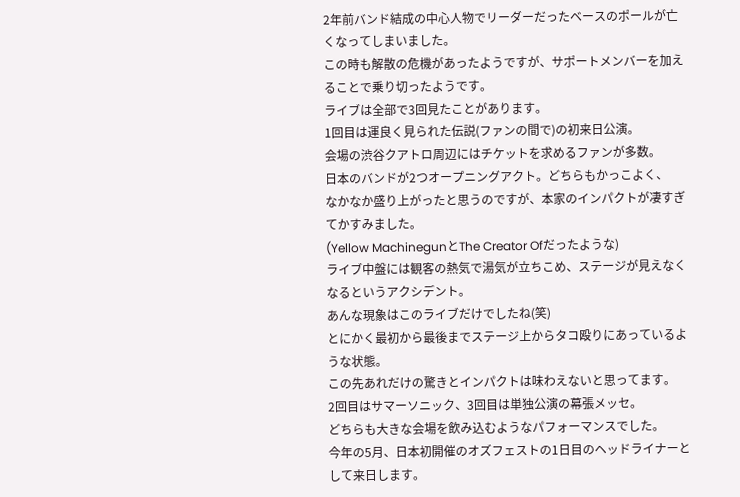2年前バンド結成の中心人物でリーダーだったベースのポールが亡くなってしまいました。
この時も解散の危機があったようですが、サポートメンバーを加えることで乗り切ったようです。
ライブは全部で3回見たことがあります。
1回目は運良く見られた伝説(ファンの間で)の初来日公演。
会場の渋谷クアトロ周辺にはチケットを求めるファンが多数。
日本のバンドが2つオープニングアクト。どちらもかっこよく、
なかなか盛り上がったと思うのですが、本家のインパクトが凄すぎてかすみました。
(Yellow MachinegunとThe Creator Ofだったような)
ライブ中盤には観客の熱気で湯気が立ちこめ、ステージが見えなくなるというアクシデント。
あんな現象はこのライブだけでしたね(笑)
とにかく最初から最後までステージ上からタコ殴りにあっているような状態。
この先あれだけの驚きとインパクトは味わえないと思ってます。
2回目はサマーソニック、3回目は単独公演の幕張メッセ。
どちらも大きな会場を飲み込むようなパフォーマンスでした。
今年の5月、日本初開催のオズフェストの1日目のヘッドライナーとして来日します。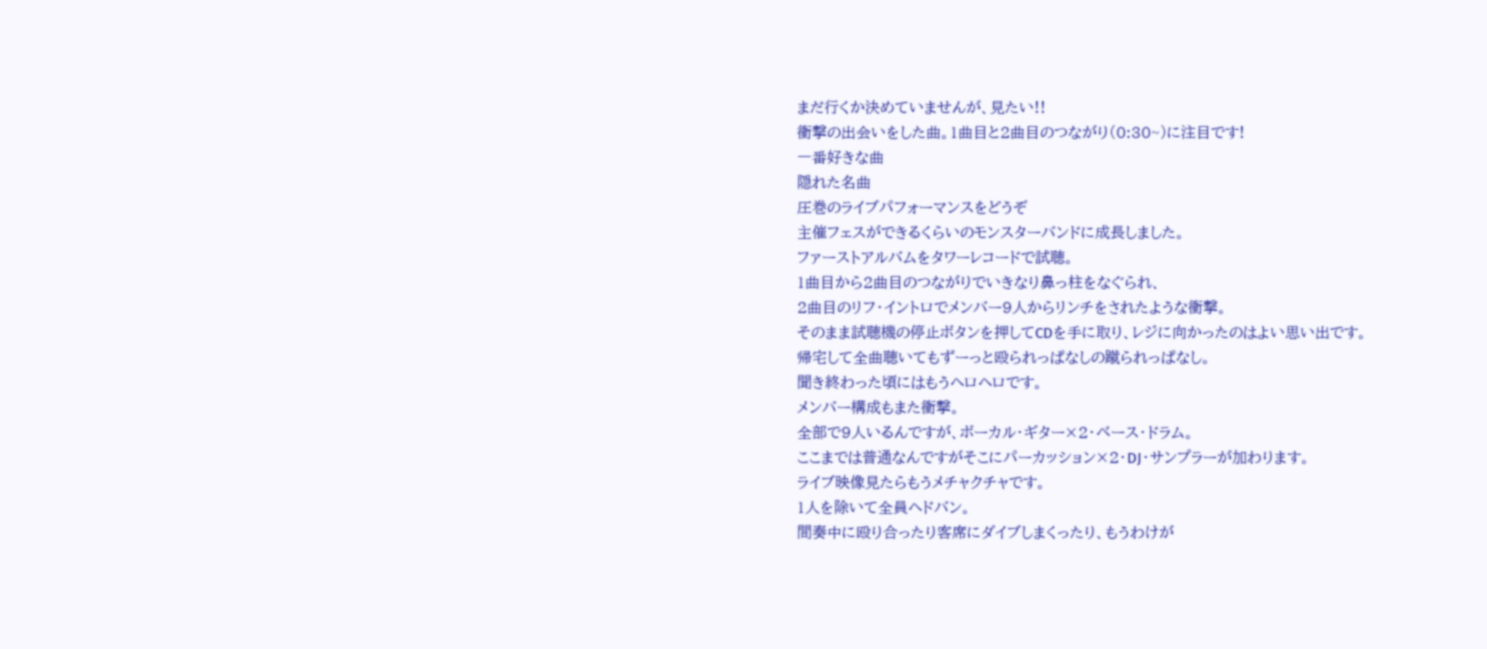まだ行くか決めていませんが、見たい!!
衝撃の出会いをした曲。1曲目と2曲目のつながり(0:30~)に注目です!
一番好きな曲
隠れた名曲
圧巻のライブパフォーマンスをどうぞ
主催フェスができるくらいのモンスターバンドに成長しました。
ファーストアルバムをタワーレコードで試聴。
1曲目から2曲目のつながりでいきなり鼻っ柱をなぐられ、
2曲目のリフ・イントロでメンバー9人からリンチをされたような衝撃。
そのまま試聴機の停止ボタンを押してCDを手に取り、レジに向かったのはよい思い出です。
帰宅して全曲聴いてもずーっと殴られっぱなしの蹴られっぱなし。
聞き終わった頃にはもうヘロヘロです。
メンバー構成もまた衝撃。
全部で9人いるんですが、ボーカル・ギター×2・ベース・ドラム。
ここまでは普通なんですがそこにパーカッション×2・DJ・サンプラーが加わります。
ライブ映像見たらもうメチャクチャです。
1人を除いて全員ヘドバン。
間奏中に殴り合ったり客席にダイブしまくったり、もうわけが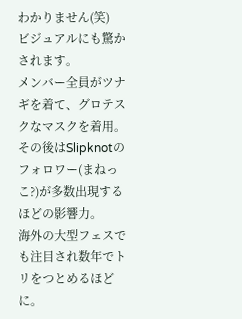わかりません(笑)
ビジュアルにも驚かされます。
メンバー全員がツナギを着て、グロテスクなマスクを着用。
その後はSlipknotのフォロワー(まねっこ?)が多数出現するほどの影響力。
海外の大型フェスでも注目され数年でトリをつとめるほどに。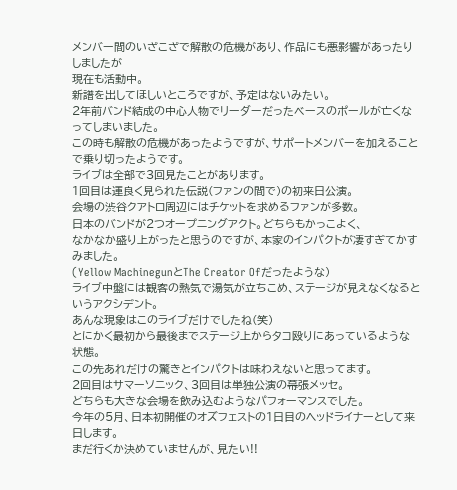メンバー間のいざこざで解散の危機があり、作品にも悪影響があったりしましたが
現在も活動中。
新譜を出してほしいところですが、予定はないみたい。
2年前バンド結成の中心人物でリーダーだったベースのポールが亡くなってしまいました。
この時も解散の危機があったようですが、サポートメンバーを加えることで乗り切ったようです。
ライブは全部で3回見たことがあります。
1回目は運良く見られた伝説(ファンの間で)の初来日公演。
会場の渋谷クアトロ周辺にはチケットを求めるファンが多数。
日本のバンドが2つオープニングアクト。どちらもかっこよく、
なかなか盛り上がったと思うのですが、本家のインパクトが凄すぎてかすみました。
(Yellow MachinegunとThe Creator Ofだったような)
ライブ中盤には観客の熱気で湯気が立ちこめ、ステージが見えなくなるというアクシデント。
あんな現象はこのライブだけでしたね(笑)
とにかく最初から最後までステージ上からタコ殴りにあっているような状態。
この先あれだけの驚きとインパクトは味わえないと思ってます。
2回目はサマーソニック、3回目は単独公演の幕張メッセ。
どちらも大きな会場を飲み込むようなパフォーマンスでした。
今年の5月、日本初開催のオズフェストの1日目のヘッドライナーとして来日します。
まだ行くか決めていませんが、見たい!!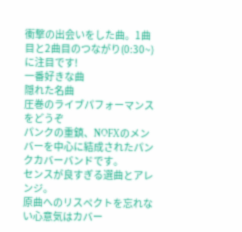衝撃の出会いをした曲。1曲目と2曲目のつながり(0:30~)に注目です!
一番好きな曲
隠れた名曲
圧巻のライブパフォーマンスをどうぞ
パンクの重鎮、NOFXのメンバーを中心に結成されたパンクカバーバンドです。
センスが良すぎる選曲とアレンジ。
原曲へのリスペクトを忘れない心意気はカバー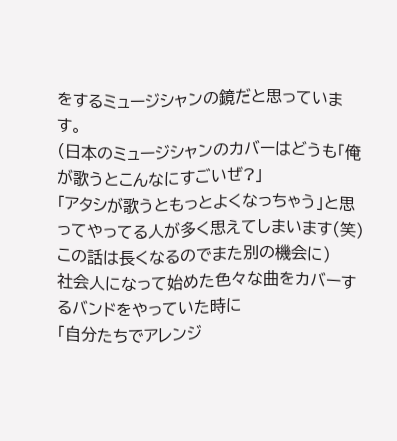をするミュージシャンの鏡だと思っています。
(日本のミュージシャンのカバーはどうも「俺が歌うとこんなにすごいぜ?」
「アタシが歌うともっとよくなっちゃう」と思ってやってる人が多く思えてしまいます(笑)
この話は長くなるのでまた別の機会に)
社会人になって始めた色々な曲をカバーするバンドをやっていた時に
「自分たちでアレンジ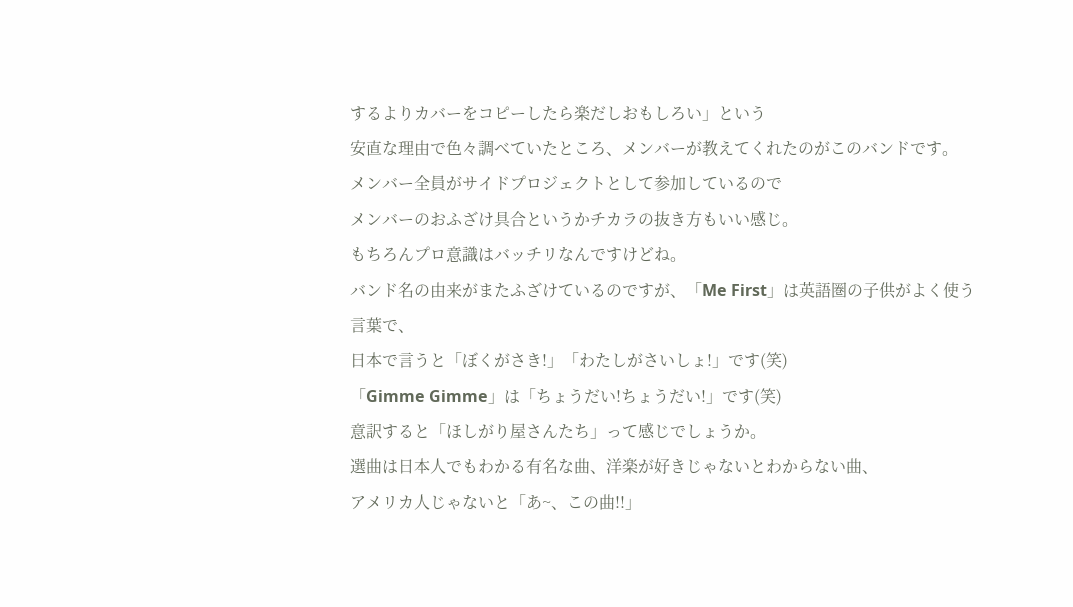するよりカバーをコピーしたら楽だしおもしろい」という
安直な理由で色々調べていたところ、メンバーが教えてくれたのがこのバンドです。
メンバー全員がサイドプロジェクトとして参加しているので
メンバーのおふざけ具合というかチカラの抜き方もいい感じ。
もちろんプロ意識はバッチリなんですけどね。
バンド名の由来がまたふざけているのですが、「Me First」は英語圏の子供がよく使う言葉で、
日本で言うと「ぼくがさき!」「わたしがさいしょ!」です(笑)
「Gimme Gimme」は「ちょうだい!ちょうだい!」です(笑)
意訳すると「ほしがり屋さんたち」って感じでしょうか。
選曲は日本人でもわかる有名な曲、洋楽が好きじゃないとわからない曲、
アメリカ人じゃないと「あ~、この曲!!」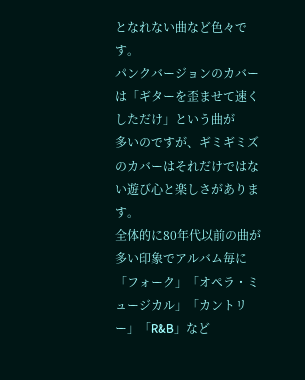となれない曲など色々です。
パンクバージョンのカバーは「ギターを歪ませて速くしただけ」という曲が
多いのですが、ギミギミズのカバーはそれだけではない遊び心と楽しさがあります。
全体的に80年代以前の曲が多い印象でアルバム毎に
「フォーク」「オペラ・ミュージカル」「カントリー」「R&B」など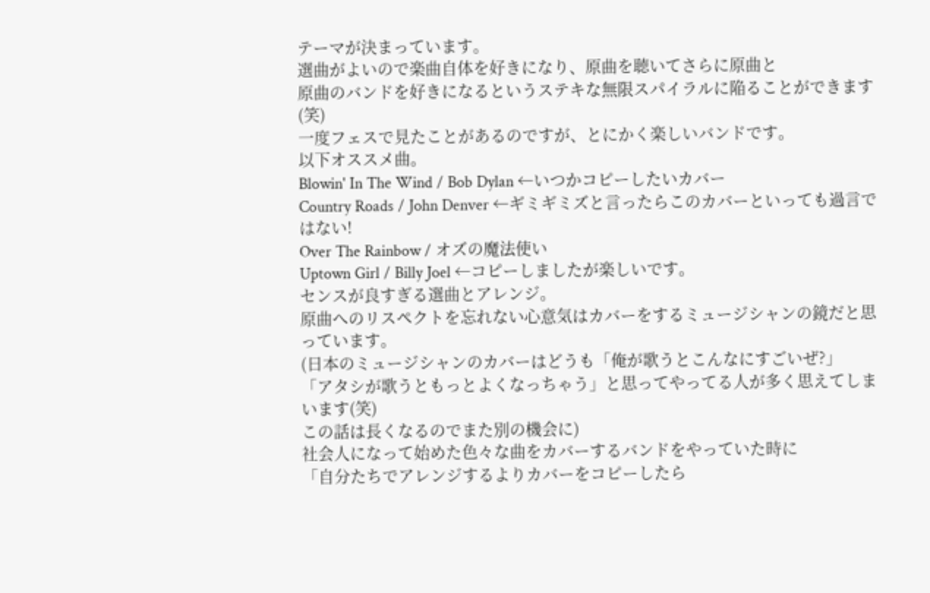テーマが決まっています。
選曲がよいので楽曲自体を好きになり、原曲を聴いてさらに原曲と
原曲のバンドを好きになるというステキな無限スパイラルに陥ることができます(笑)
一度フェスで見たことがあるのですが、とにかく楽しいバンドです。
以下オススメ曲。
Blowin' In The Wind / Bob Dylan ←いつかコピーしたいカバー
Country Roads / John Denver ←ギミギミズと言ったらこのカバーといっても過言ではない!
Over The Rainbow / オズの魔法使い
Uptown Girl / Billy Joel ←コピーしましたが楽しいです。
センスが良すぎる選曲とアレンジ。
原曲へのリスペクトを忘れない心意気はカバーをするミュージシャンの鏡だと思っています。
(日本のミュージシャンのカバーはどうも「俺が歌うとこんなにすごいぜ?」
「アタシが歌うともっとよくなっちゃう」と思ってやってる人が多く思えてしまいます(笑)
この話は長くなるのでまた別の機会に)
社会人になって始めた色々な曲をカバーするバンドをやっていた時に
「自分たちでアレンジするよりカバーをコピーしたら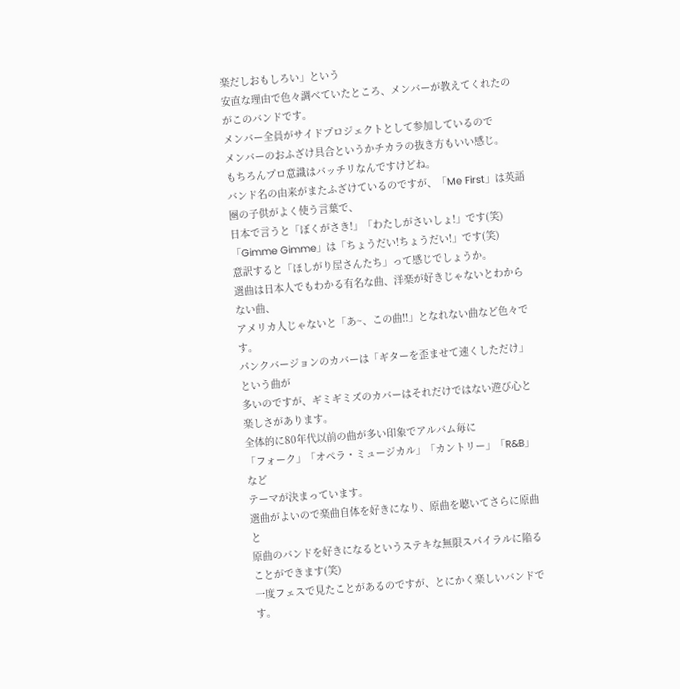楽だしおもしろい」という
安直な理由で色々調べていたところ、メンバーが教えてくれたのがこのバンドです。
メンバー全員がサイドプロジェクトとして参加しているので
メンバーのおふざけ具合というかチカラの抜き方もいい感じ。
もちろんプロ意識はバッチリなんですけどね。
バンド名の由来がまたふざけているのですが、「Me First」は英語圏の子供がよく使う言葉で、
日本で言うと「ぼくがさき!」「わたしがさいしょ!」です(笑)
「Gimme Gimme」は「ちょうだい!ちょうだい!」です(笑)
意訳すると「ほしがり屋さんたち」って感じでしょうか。
選曲は日本人でもわかる有名な曲、洋楽が好きじゃないとわからない曲、
アメリカ人じゃないと「あ~、この曲!!」となれない曲など色々です。
パンクバージョンのカバーは「ギターを歪ませて速くしただけ」という曲が
多いのですが、ギミギミズのカバーはそれだけではない遊び心と楽しさがあります。
全体的に80年代以前の曲が多い印象でアルバム毎に
「フォーク」「オペラ・ミュージカル」「カントリー」「R&B」など
テーマが決まっています。
選曲がよいので楽曲自体を好きになり、原曲を聴いてさらに原曲と
原曲のバンドを好きになるというステキな無限スパイラルに陥ることができます(笑)
一度フェスで見たことがあるのですが、とにかく楽しいバンドです。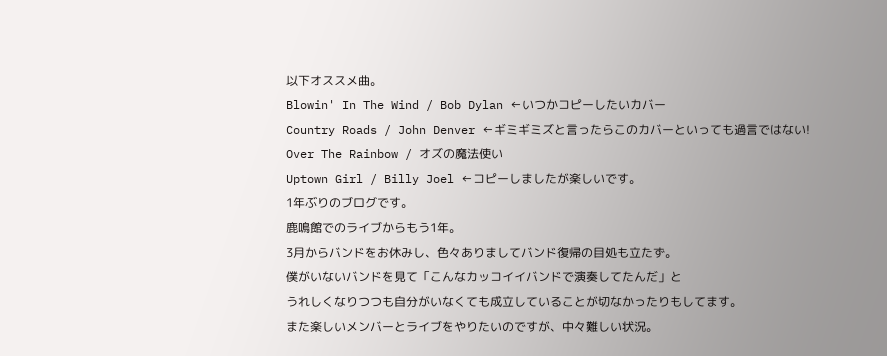以下オススメ曲。
Blowin' In The Wind / Bob Dylan ←いつかコピーしたいカバー
Country Roads / John Denver ←ギミギミズと言ったらこのカバーといっても過言ではない!
Over The Rainbow / オズの魔法使い
Uptown Girl / Billy Joel ←コピーしましたが楽しいです。
1年ぶりのブログです。
鹿鳴館でのライブからもう1年。
3月からバンドをお休みし、色々ありましてバンド復帰の目処も立たず。
僕がいないバンドを見て「こんなカッコイイバンドで演奏してたんだ」と
うれしくなりつつも自分がいなくても成立していることが切なかったりもしてます。
また楽しいメンバーとライブをやりたいのですが、中々難しい状況。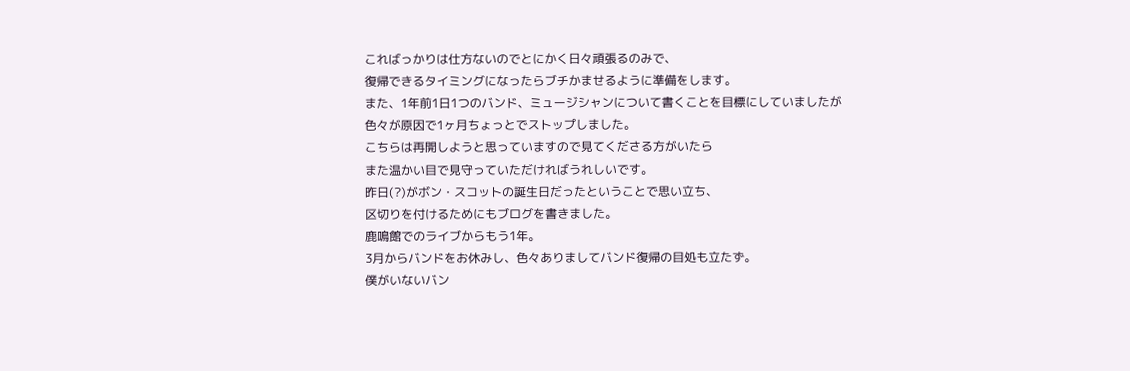こればっかりは仕方ないのでとにかく日々頑張るのみで、
復帰できるタイミングになったらブチかませるように準備をします。
また、1年前1日1つのバンド、ミュージシャンについて書くことを目標にしていましたが
色々が原因で1ヶ月ちょっとでストップしました。
こちらは再開しようと思っていますので見てくださる方がいたら
また温かい目で見守っていただければうれしいです。
昨日(?)がボン・スコットの誕生日だったということで思い立ち、
区切りを付けるためにもブログを書きました。
鹿鳴館でのライブからもう1年。
3月からバンドをお休みし、色々ありましてバンド復帰の目処も立たず。
僕がいないバン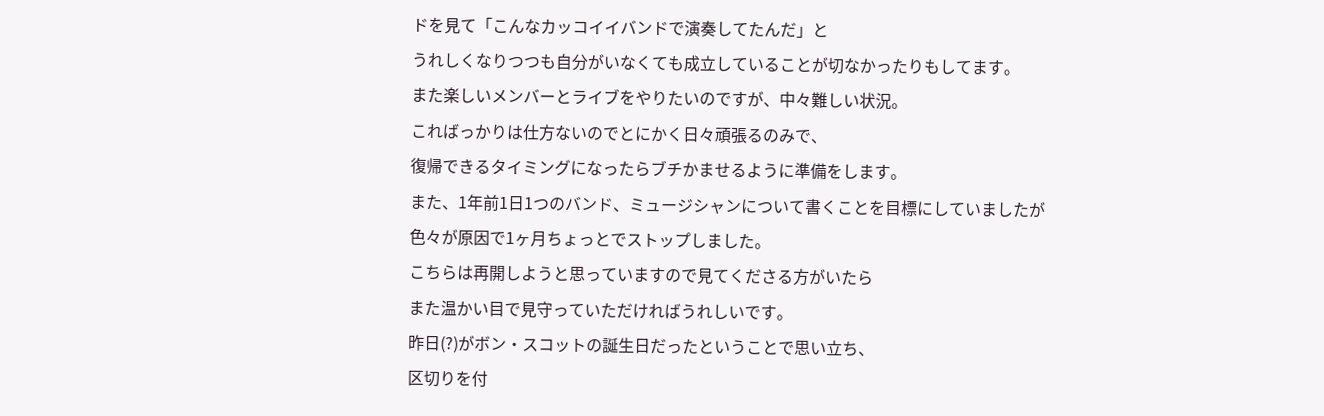ドを見て「こんなカッコイイバンドで演奏してたんだ」と
うれしくなりつつも自分がいなくても成立していることが切なかったりもしてます。
また楽しいメンバーとライブをやりたいのですが、中々難しい状況。
こればっかりは仕方ないのでとにかく日々頑張るのみで、
復帰できるタイミングになったらブチかませるように準備をします。
また、1年前1日1つのバンド、ミュージシャンについて書くことを目標にしていましたが
色々が原因で1ヶ月ちょっとでストップしました。
こちらは再開しようと思っていますので見てくださる方がいたら
また温かい目で見守っていただければうれしいです。
昨日(?)がボン・スコットの誕生日だったということで思い立ち、
区切りを付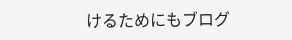けるためにもブログ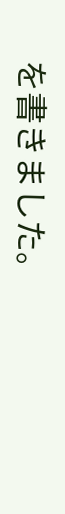を書きました。